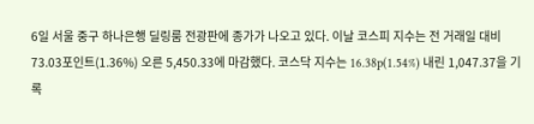6일 서울 중구 하나은행 딜링룸 전광판에 종가가 나오고 있다. 이날 코스피 지수는 전 거래일 대비 73.03포인트(1.36%) 오른 5,450.33에 마감했다. 코스닥 지수는 16.38p(1.54%) 내린 1,047.37을 기록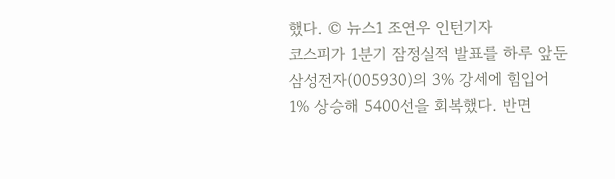했다. © 뉴스1 조연우 인턴기자
코스피가 1분기 잠정실적 발표를 하루 앞둔 삼성전자(005930)의 3% 강세에 힘입어 1% 상승해 5400선을 회복했다. 반면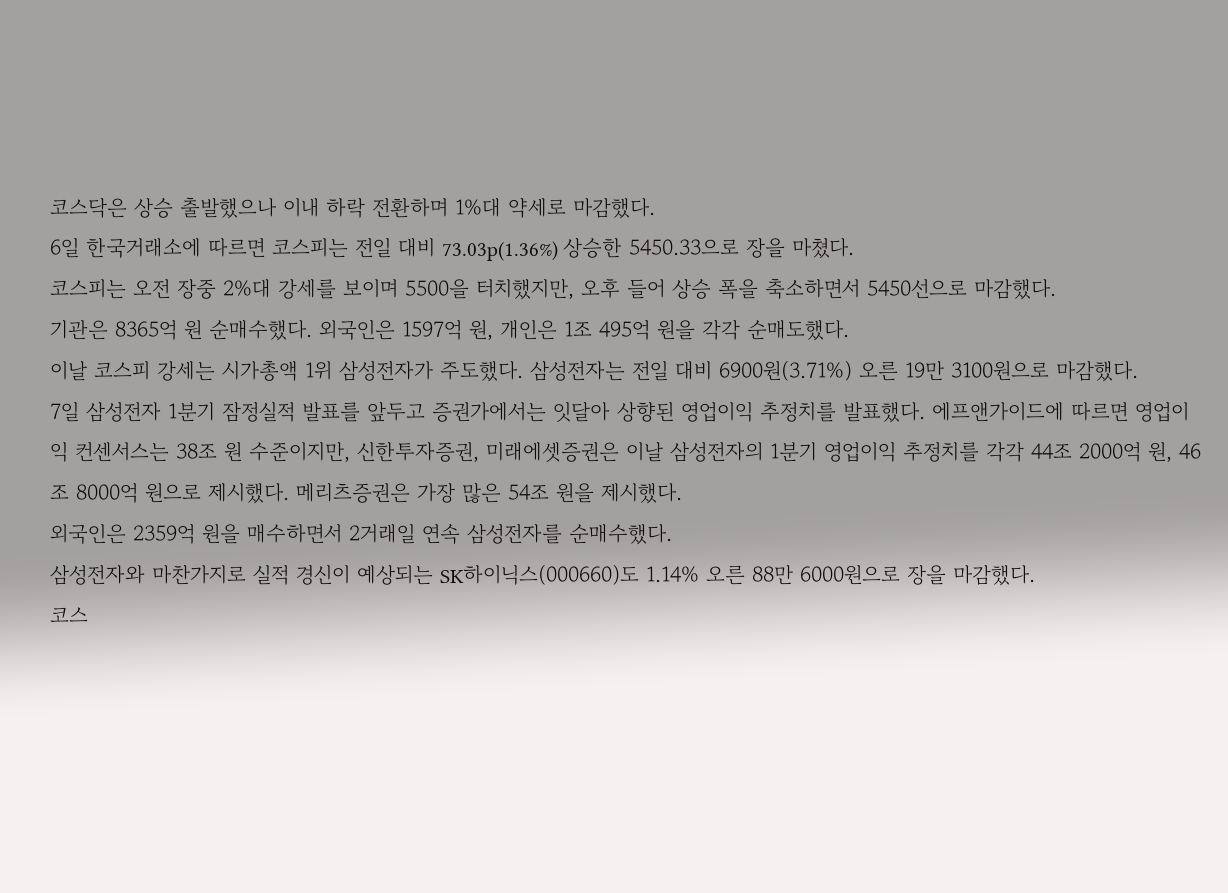코스닥은 상승 출발했으나 이내 하락 전환하며 1%대 약세로 마감했다.
6일 한국거래소에 따르면 코스피는 전일 대비 73.03p(1.36%) 상승한 5450.33으로 장을 마쳤다.
코스피는 오전 장중 2%대 강세를 보이며 5500을 터치했지만, 오후 들어 상승 폭을 축소하면서 5450선으로 마감했다.
기관은 8365억 원 순매수했다. 외국인은 1597억 원, 개인은 1조 495억 원을 각각 순매도했다.
이날 코스피 강세는 시가총액 1위 삼성전자가 주도했다. 삼성전자는 전일 대비 6900원(3.71%) 오른 19만 3100원으로 마감했다.
7일 삼성전자 1분기 잠정실적 발표를 앞두고 증권가에서는 잇달아 상향된 영업이익 추정치를 발표했다. 에프앤가이드에 따르면 영업이익 컨센서스는 38조 원 수준이지만, 신한투자증권, 미래에셋증권은 이날 삼성전자의 1분기 영업이익 추정치를 각각 44조 2000억 원, 46조 8000억 원으로 제시했다. 메리츠증권은 가장 많은 54조 원을 제시했다.
외국인은 2359억 원을 매수하면서 2거래일 연속 삼성전자를 순매수했다.
삼성전자와 마찬가지로 실적 경신이 예상되는 SK하이닉스(000660)도 1.14% 오른 88만 6000원으로 장을 마감했다.
코스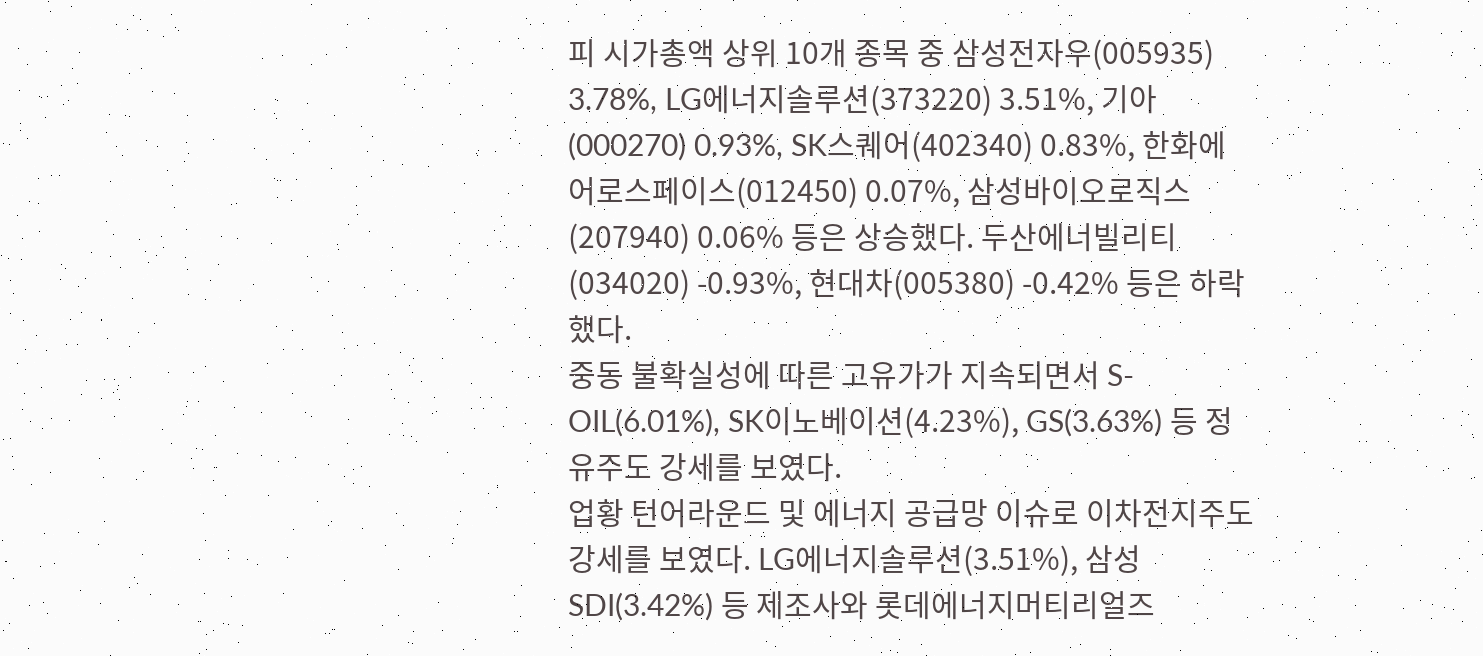피 시가총액 상위 10개 종목 중 삼성전자우(005935) 3.78%, LG에너지솔루션(373220) 3.51%, 기아(000270) 0.93%, SK스퀘어(402340) 0.83%, 한화에어로스페이스(012450) 0.07%, 삼성바이오로직스(207940) 0.06% 등은 상승했다. 두산에너빌리티(034020) -0.93%, 현대차(005380) -0.42% 등은 하락했다.
중동 불확실성에 따른 고유가가 지속되면서 S-OIL(6.01%), SK이노베이션(4.23%), GS(3.63%) 등 정유주도 강세를 보였다.
업황 턴어라운드 및 에너지 공급망 이슈로 이차전지주도 강세를 보였다. LG에너지솔루션(3.51%), 삼성SDI(3.42%) 등 제조사와 롯데에너지머티리얼즈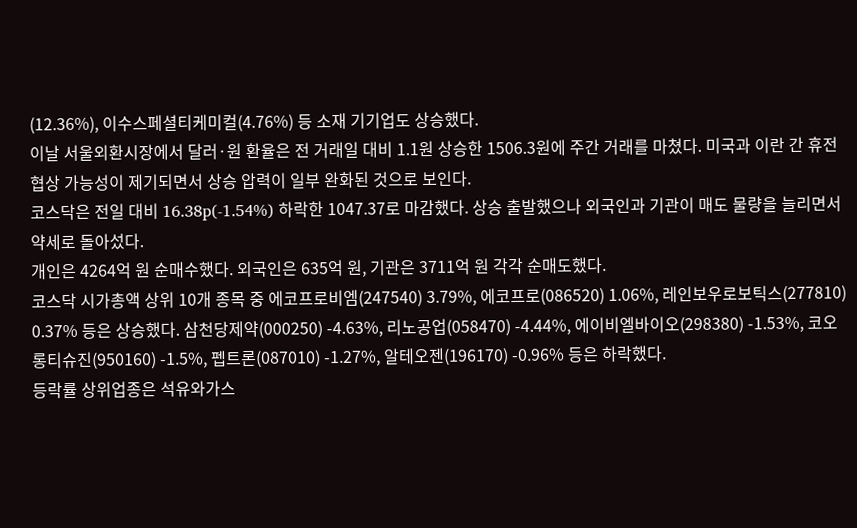(12.36%), 이수스페셜티케미컬(4.76%) 등 소재 기기업도 상승했다.
이날 서울외환시장에서 달러·원 환율은 전 거래일 대비 1.1원 상승한 1506.3원에 주간 거래를 마쳤다. 미국과 이란 간 휴전 협상 가능성이 제기되면서 상승 압력이 일부 완화된 것으로 보인다.
코스닥은 전일 대비 16.38p(-1.54%) 하락한 1047.37로 마감했다. 상승 출발했으나 외국인과 기관이 매도 물량을 늘리면서 약세로 돌아섰다.
개인은 4264억 원 순매수했다. 외국인은 635억 원, 기관은 3711억 원 각각 순매도했다.
코스닥 시가총액 상위 10개 종목 중 에코프로비엠(247540) 3.79%, 에코프로(086520) 1.06%, 레인보우로보틱스(277810) 0.37% 등은 상승했다. 삼천당제약(000250) -4.63%, 리노공업(058470) -4.44%, 에이비엘바이오(298380) -1.53%, 코오롱티슈진(950160) -1.5%, 펩트론(087010) -1.27%, 알테오젠(196170) -0.96% 등은 하락했다.
등락률 상위업종은 석유와가스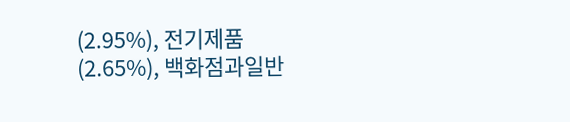(2.95%), 전기제품(2.65%), 백화점과일반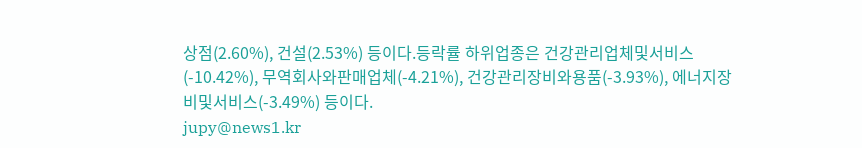상점(2.60%), 건설(2.53%) 등이다.등락률 하위업종은 건강관리업체및서비스(-10.42%), 무역회사와판매업체(-4.21%), 건강관리장비와용품(-3.93%), 에너지장비및서비스(-3.49%) 등이다.
jupy@news1.kr